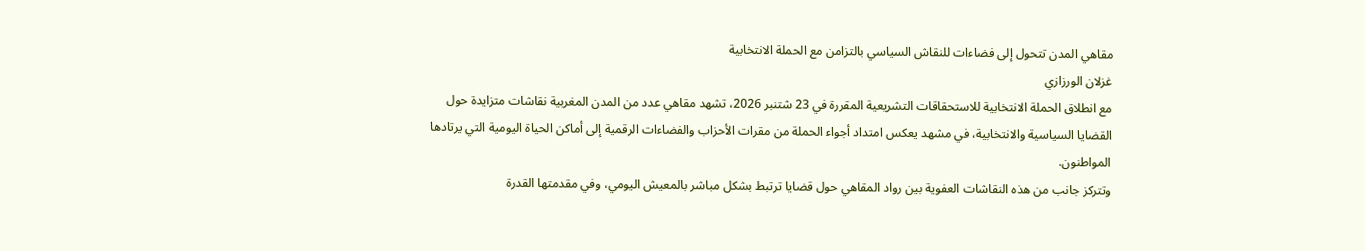مقاهي المدن تتحول إلى فضاءات للنقاش السياسي بالتزامن مع الحملة الانتخابية
غزلان الورزازي
مع انطلاق الحملة الانتخابية للاستحقاقات التشريعية المقررة في 23 شتنبر 2026، تشهد مقاهي عدد من المدن المغربية نقاشات متزايدة حول القضايا السياسية والانتخابية، في مشهد يعكس امتداد أجواء الحملة من مقرات الأحزاب والفضاءات الرقمية إلى أماكن الحياة اليومية التي يرتادها المواطنون.
وتتركز جانب من هذه النقاشات العفوية بين رواد المقاهي حول قضايا ترتبط بشكل مباشر بالمعيش اليومي، وفي مقدمتها القدرة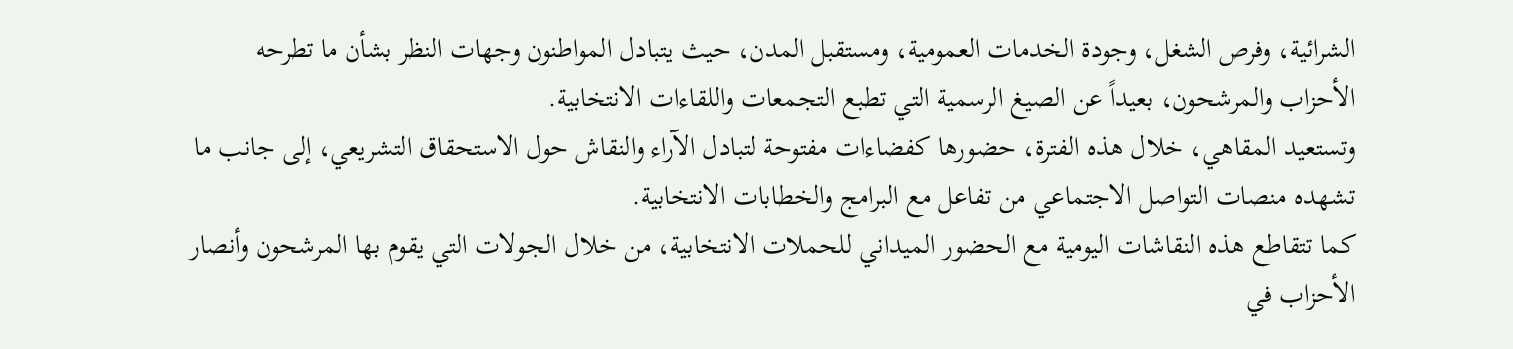الشرائية، وفرص الشغل، وجودة الخدمات العمومية، ومستقبل المدن، حيث يتبادل المواطنون وجهات النظر بشأن ما تطرحه الأحزاب والمرشحون، بعيداً عن الصيغ الرسمية التي تطبع التجمعات واللقاءات الانتخابية.
وتستعيد المقاهي، خلال هذه الفترة، حضورها كفضاءات مفتوحة لتبادل الآراء والنقاش حول الاستحقاق التشريعي، إلى جانب ما تشهده منصات التواصل الاجتماعي من تفاعل مع البرامج والخطابات الانتخابية.
كما تتقاطع هذه النقاشات اليومية مع الحضور الميداني للحملات الانتخابية، من خلال الجولات التي يقوم بها المرشحون وأنصار الأحزاب في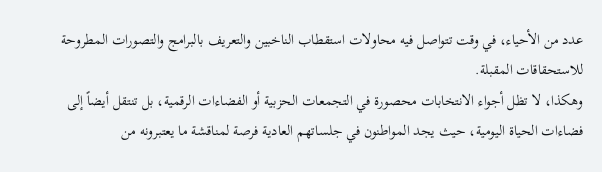عدد من الأحياء، في وقت تتواصل فيه محاولات استقطاب الناخبين والتعريف بالبرامج والتصورات المطروحة للاستحقاقات المقبلة.
وهكذا، لا تظل أجواء الانتخابات محصورة في التجمعات الحزبية أو الفضاءات الرقمية، بل تنتقل أيضاً إلى فضاءات الحياة اليومية، حيث يجد المواطنون في جلساتهم العادية فرصة لمناقشة ما يعتبرونه من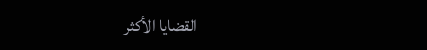القضايا الأكثر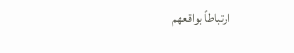ارتباطاً بواقعهم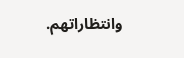وانتظاراتهم.